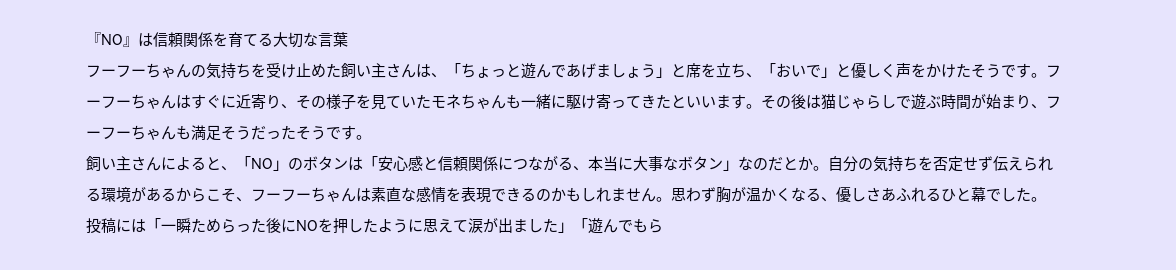『NO』は信頼関係を育てる大切な言葉
フーフーちゃんの気持ちを受け止めた飼い主さんは、「ちょっと遊んであげましょう」と席を立ち、「おいで」と優しく声をかけたそうです。フーフーちゃんはすぐに近寄り、その様子を見ていたモネちゃんも一緒に駆け寄ってきたといいます。その後は猫じゃらしで遊ぶ時間が始まり、フーフーちゃんも満足そうだったそうです。
飼い主さんによると、「NO」のボタンは「安心感と信頼関係につながる、本当に大事なボタン」なのだとか。自分の気持ちを否定せず伝えられる環境があるからこそ、フーフーちゃんは素直な感情を表現できるのかもしれません。思わず胸が温かくなる、優しさあふれるひと幕でした。
投稿には「一瞬ためらった後にNOを押したように思えて涙が出ました」「遊んでもら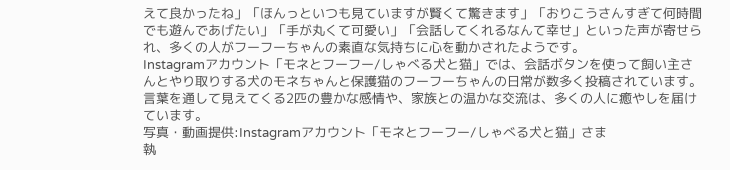えて良かったね」「ほんっといつも見ていますが賢くて驚きます」「おりこうさんすぎて何時間でも遊んであげたい」「手が丸くて可愛い」「会話してくれるなんて幸せ」といった声が寄せられ、多くの人がフーフーちゃんの素直な気持ちに心を動かされたようです。
Instagramアカウント「モネとフーフー/しゃべる犬と猫」では、会話ボタンを使って飼い主さんとやり取りする犬のモネちゃんと保護猫のフーフーちゃんの日常が数多く投稿されています。言葉を通して見えてくる2匹の豊かな感情や、家族との温かな交流は、多くの人に癒やしを届けています。
写真・動画提供:Instagramアカウント「モネとフーフー/しゃべる犬と猫」さま
執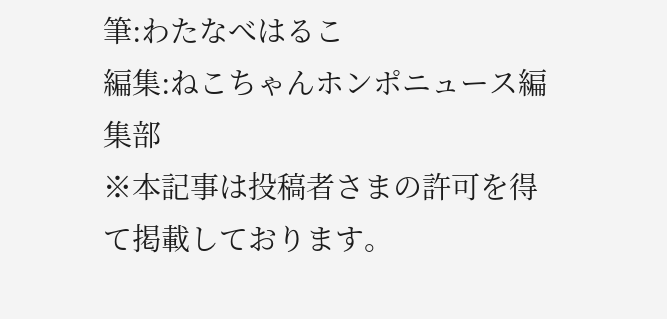筆:わたなべはるこ
編集:ねこちゃんホンポニュース編集部
※本記事は投稿者さまの許可を得て掲載しております。